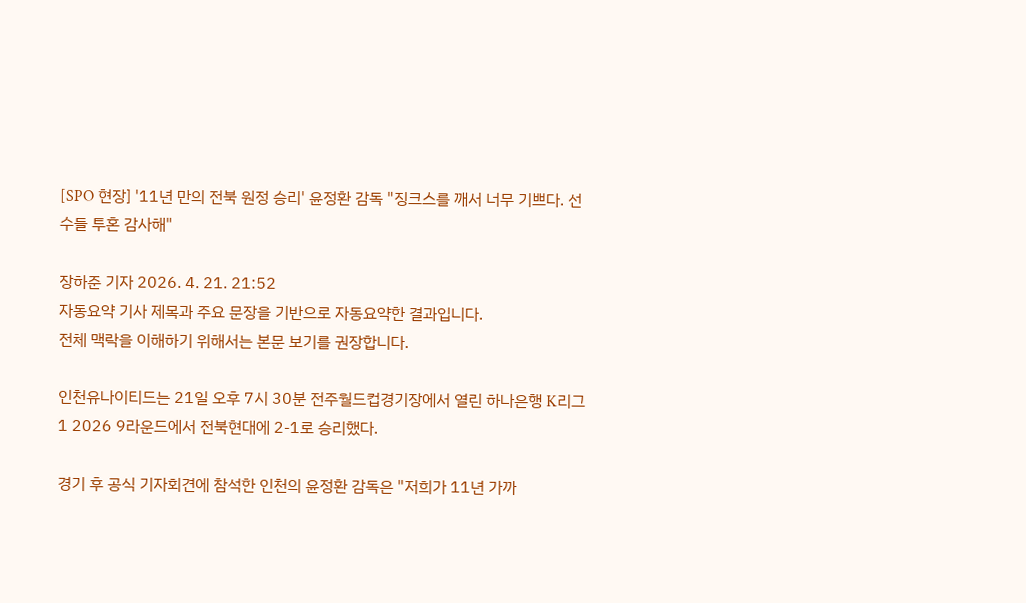[SPO 현장] '11년 만의 전북 원정 승리' 윤정환 감독 "징크스를 깨서 너무 기쁘다. 선수들 투혼 감사해"

장하준 기자 2026. 4. 21. 21:52
자동요약 기사 제목과 주요 문장을 기반으로 자동요약한 결과입니다.
전체 맥락을 이해하기 위해서는 본문 보기를 권장합니다.

인천유나이티드는 21일 오후 7시 30분 전주월드컵경기장에서 열린 하나은행 K리그1 2026 9라운드에서 전북현대에 2-1로 승리했다.

경기 후 공식 기자회견에 참석한 인천의 윤정환 감독은 "저희가 11년 가까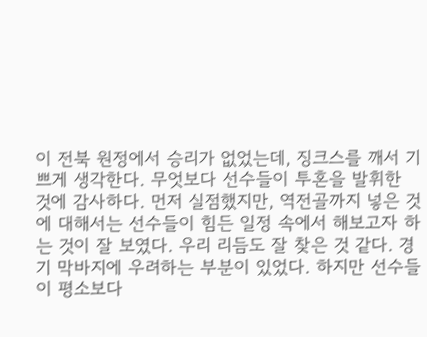이 전북 원정에서 승리가 없었는데, 징크스를 깨서 기쁘게 생각한다. 무엇보다 선수들이 투혼을 발휘한 것에 감사하다. 먼저 실점했지만, 역전골까지 넣은 것에 대해서는 선수들이 힘든 일정 속에서 해보고자 하는 것이 잘 보였다. 우리 리듬도 잘 찾은 것 같다. 경기 막바지에 우려하는 부분이 있었다. 하지만 선수들이 평소보다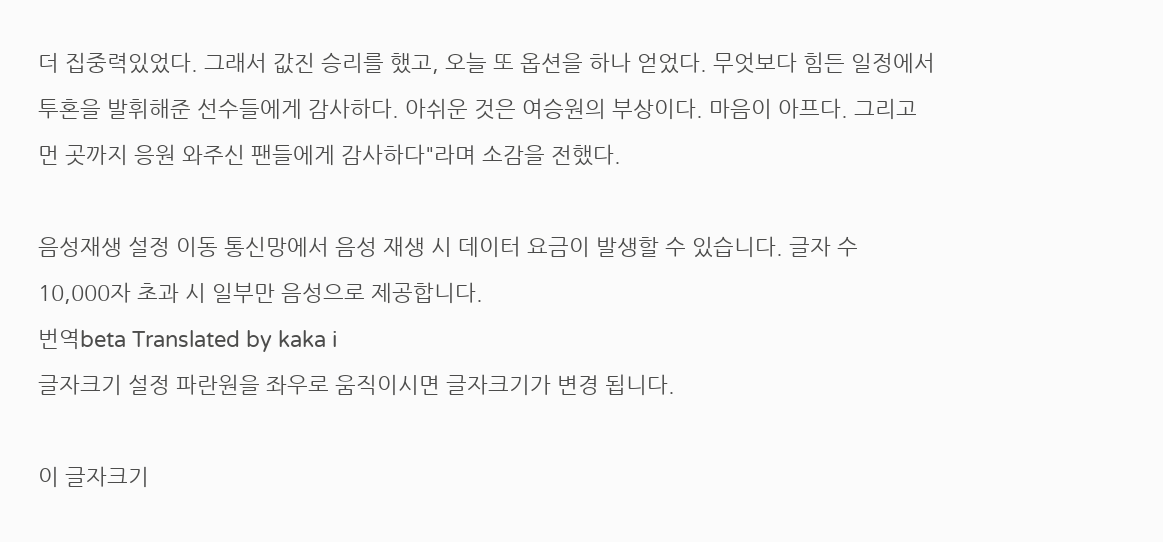더 집중력있었다. 그래서 값진 승리를 했고, 오늘 또 옵션을 하나 얻었다. 무엇보다 힘든 일정에서 투혼을 발휘해준 선수들에게 감사하다. 아쉬운 것은 여승원의 부상이다. 마음이 아프다. 그리고 먼 곳까지 응원 와주신 팬들에게 감사하다"라며 소감을 전했다.

음성재생 설정 이동 통신망에서 음성 재생 시 데이터 요금이 발생할 수 있습니다. 글자 수 10,000자 초과 시 일부만 음성으로 제공합니다.
번역beta Translated by kaka i
글자크기 설정 파란원을 좌우로 움직이시면 글자크기가 변경 됩니다.

이 글자크기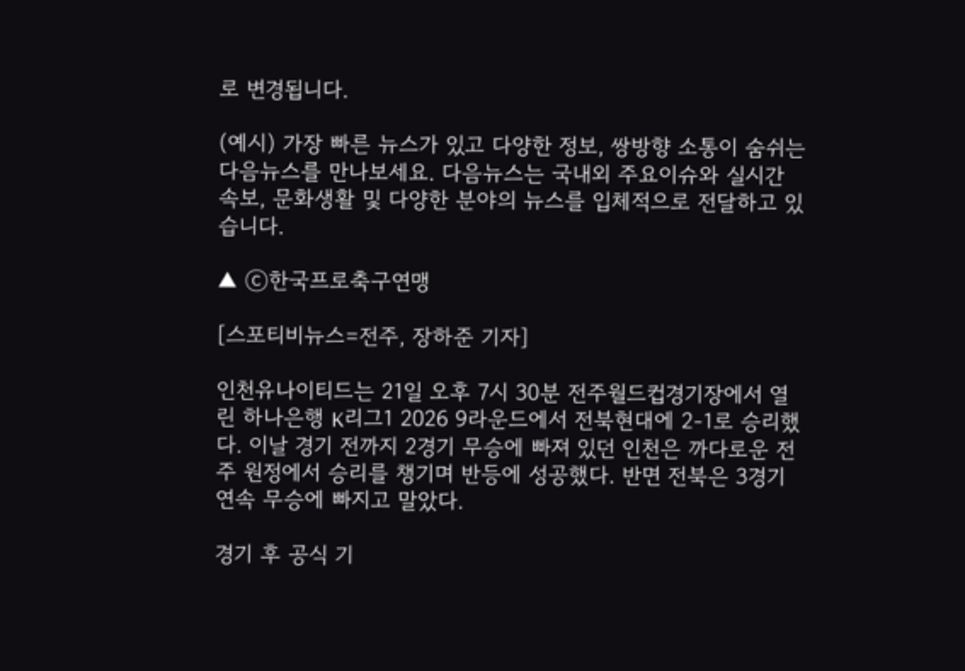로 변경됩니다.

(예시) 가장 빠른 뉴스가 있고 다양한 정보, 쌍방향 소통이 숨쉬는 다음뉴스를 만나보세요. 다음뉴스는 국내외 주요이슈와 실시간 속보, 문화생활 및 다양한 분야의 뉴스를 입체적으로 전달하고 있습니다.

▲ ⓒ한국프로축구연맹

[스포티비뉴스=전주, 장하준 기자]

인천유나이티드는 21일 오후 7시 30분 전주월드컵경기장에서 열린 하나은행 K리그1 2026 9라운드에서 전북현대에 2-1로 승리했다. 이날 경기 전까지 2경기 무승에 빠져 있던 인천은 까다로운 전주 원정에서 승리를 챙기며 반등에 성공했다. 반면 전북은 3경기 연속 무승에 빠지고 말았다.

경기 후 공식 기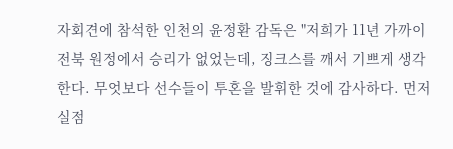자회견에 참석한 인천의 윤정환 감독은 "저희가 11년 가까이 전북 원정에서 승리가 없었는데, 징크스를 깨서 기쁘게 생각한다. 무엇보다 선수들이 투혼을 발휘한 것에 감사하다. 먼저 실점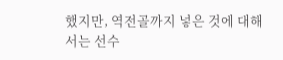했지만, 역전골까지 넣은 것에 대해서는 선수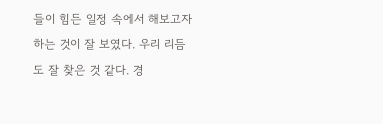들이 힘든 일정 속에서 해보고자 하는 것이 잘 보였다. 우리 리듬도 잘 찾은 것 같다. 경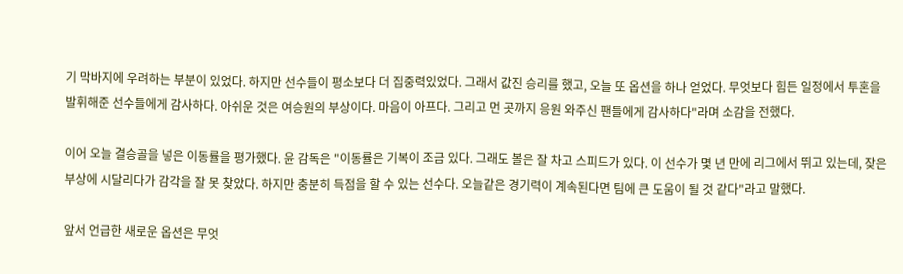기 막바지에 우려하는 부분이 있었다. 하지만 선수들이 평소보다 더 집중력있었다. 그래서 값진 승리를 했고, 오늘 또 옵션을 하나 얻었다. 무엇보다 힘든 일정에서 투혼을 발휘해준 선수들에게 감사하다. 아쉬운 것은 여승원의 부상이다. 마음이 아프다. 그리고 먼 곳까지 응원 와주신 팬들에게 감사하다"라며 소감을 전했다.

이어 오늘 결승골을 넣은 이동률을 평가했다. 윤 감독은 "이동률은 기복이 조금 있다. 그래도 볼은 잘 차고 스피드가 있다. 이 선수가 몇 년 만에 리그에서 뛰고 있는데, 잦은 부상에 시달리다가 감각을 잘 못 찾았다. 하지만 충분히 득점을 할 수 있는 선수다. 오늘같은 경기력이 계속된다면 팀에 큰 도움이 될 것 같다"라고 말했다.

앞서 언급한 새로운 옵션은 무엇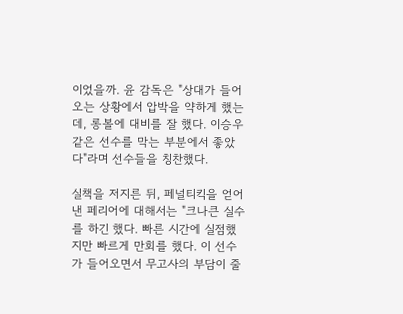이었을까. 윤 감독은 "상대가 들어오는 상황에서 압박을 약하게 했는데, 롱볼에 대비를 잘 했다. 이승우같은 선수를 막는 부분에서 좋았다"라며 선수들을 칭찬했다.

실책을 저지른 뒤, 페널티킥을 얻어낸 페리어에 대해서는 "크나큰 실수를 하긴 했다. 빠른 시간에 실점했지만 빠르게 만회를 했다. 이 선수가 들어오면서 무고사의 부담이 줄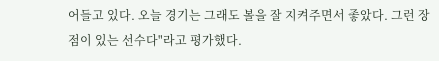어들고 있다. 오늘 경기는 그래도 볼을 잘 지켜주면서 좋았다. 그런 장점이 있는 선수다"라고 평가했다.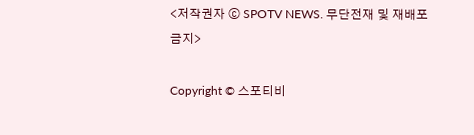<저작권자 ⓒ SPOTV NEWS. 무단전재 및 재배포 금지>

Copyright © 스포티비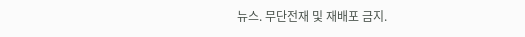뉴스. 무단전재 및 재배포 금지.